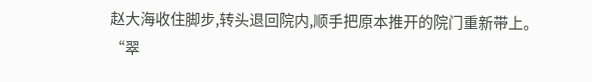赵大海收住脚步,转头退回院内,顺手把原本推开的院门重新带上。
“翠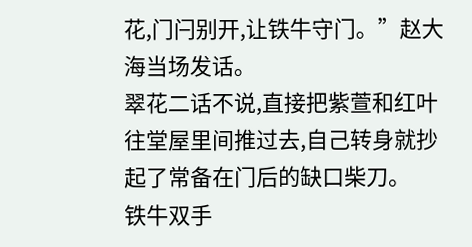花,门闩别开,让铁牛守门。”赵大海当场发话。
翠花二话不说,直接把紫萱和红叶往堂屋里间推过去,自己转身就抄起了常备在门后的缺口柴刀。
铁牛双手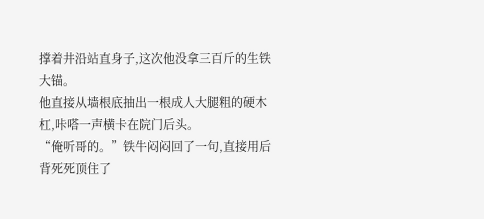撑着井沿站直身子,这次他没拿三百斤的生铁大锚。
他直接从墙根底抽出一根成人大腿粗的硬木杠,咔嗒一声横卡在院门后头。
“俺听哥的。”铁牛闷闷回了一句,直接用后背死死顶住了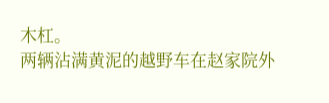木杠。
两辆沾满黄泥的越野车在赵家院外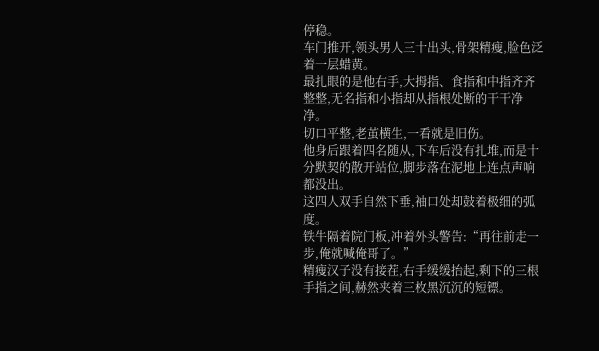停稳。
车门推开,领头男人三十出头,骨架精瘦,脸色泛着一层蜡黄。
最扎眼的是他右手,大拇指、食指和中指齐齐整整,无名指和小指却从指根处断的干干净净。
切口平整,老茧横生,一看就是旧伤。
他身后跟着四名随从,下车后没有扎堆,而是十分默契的散开站位,脚步落在泥地上连点声响都没出。
这四人双手自然下垂,袖口处却鼓着极细的弧度。
铁牛隔着院门板,冲着外头警告:“再往前走一步,俺就喊俺哥了。”
精瘦汉子没有接茬,右手缓缓抬起,剩下的三根手指之间,赫然夹着三枚黑沉沉的短镖。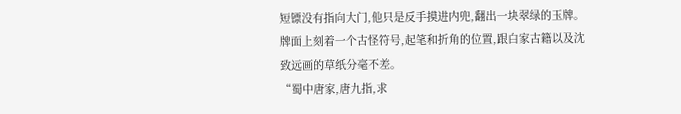短镖没有指向大门,他只是反手摸进内兜,翻出一块翠绿的玉牌。
牌面上刻着一个古怪符号,起笔和折角的位置,跟白家古籍以及沈致远画的草纸分毫不差。
“蜀中唐家,唐九指,求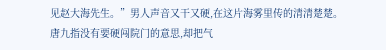见赵大海先生。”男人声音又干又硬,在这片海雾里传的清清楚楚。
唐九指没有要硬闯院门的意思,却把气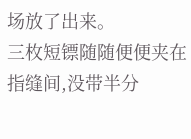场放了出来。
三枚短镖随随便便夹在指缝间,没带半分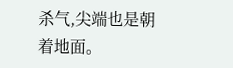杀气,尖端也是朝着地面。